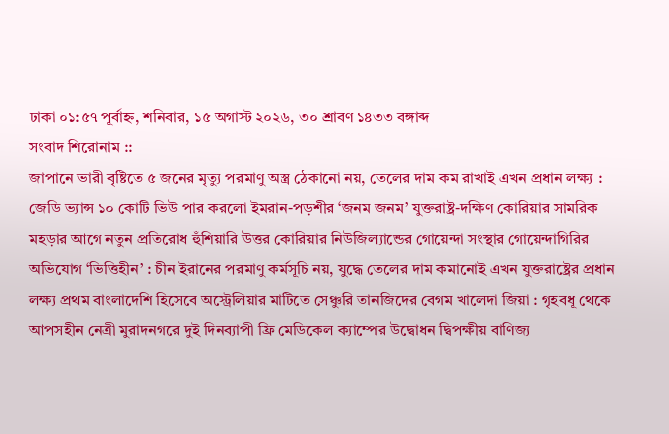ঢাকা ০১:৫৭ পূর্বাহ্ন, শনিবার, ১৫ অগাস্ট ২০২৬, ৩০ শ্রাবণ ১৪৩৩ বঙ্গাব্দ
সংবাদ শিরোনাম ::
জাপানে ভারী বৃষ্টিতে ৫ জনের মৃত্যু পরমাণু অস্ত্র ঠেকানো নয়, তেলের দাম কম রাখাই এখন প্রধান লক্ষ্য : জেডি ভ্যান্স ১০ কোটি ভিউ পার করলো ইমরান-পড়শীর ‘জনম জনম’ যুক্তরাষ্ট্র-দক্ষিণ কোরিয়ার সামরিক মহড়ার আগে নতুন প্রতিরোধ হুঁশিয়ারি উত্তর কোরিয়ার নিউজিল্যান্ডের গোয়েন্দা সংস্থার গোয়েন্দাগিরির অভিযোগ ‘ভিত্তিহীন’ : চীন ইরানের পরমাণু কর্মসূচি নয়, যুদ্ধে তেলের দাম কমানোই এখন যুক্তরাষ্ট্রের প্রধান লক্ষ্য প্রথম বাংলাদেশি হিসেবে অস্ট্রেলিয়ার মাটিতে সেঞ্চুরি তানজিদের বেগম খালেদা জিয়া : গৃহবধূ থেকে আপসহীন নেত্রী মুরাদনগরে দুই দিনব্যাপী ফ্রি মেডিকেল ক্যাম্পের উদ্বোধন দ্বিপক্ষীয় বাণিজ্য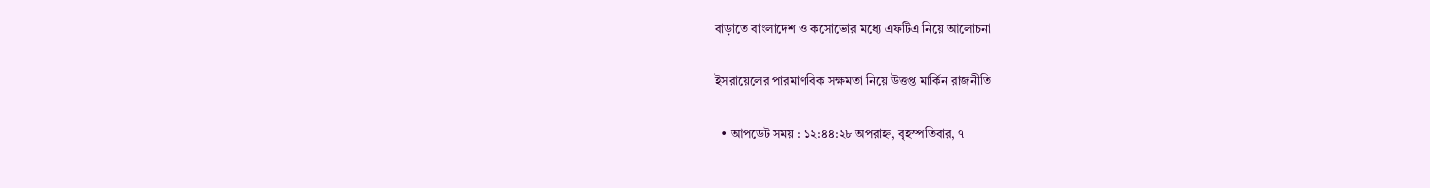বাড়াতে বাংলাদেশ ও কসোভোর মধ্যে এফটিএ নিয়ে আলোচনা

ইসরায়েলের পারমাণবিক সক্ষমতা নিয়ে উত্তপ্ত মার্কিন রাজনীতি

  • আপডেট সময় : ১২:৪৪:২৮ অপরাহ্ন, বৃহস্পতিবার, ৭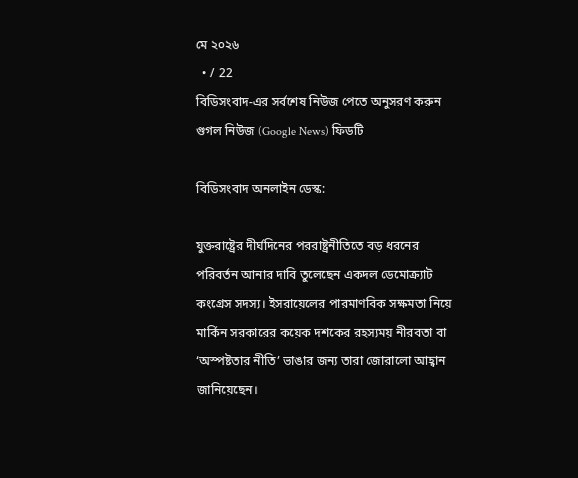মে ২০২৬
  • / 22
বিডিসংবাদ-এর সর্বশেষ নিউজ পেতে অনুসরণ করুন গুগল নিউজ (Google News) ফিডটি

বিডিসংবাদ অনলাইন ডেস্ক:

যুক্তরাষ্ট্রের দীর্ঘদিনের পররাষ্ট্রনীতিতে বড় ধরনের পরিবর্তন আনার দাবি তুলেছেন একদল ডেমোক্র্যাট কংগ্রেস সদস্য। ইসরায়েলের পারমাণবিক সক্ষমতা নিয়ে মার্কিন সরকারের কয়েক দশকের রহস্যময় নীরবতা বা ‘অস্পষ্টতার নীতি’ ভাঙার জন্য তারা জোরালো আহ্বান জানিয়েছেন।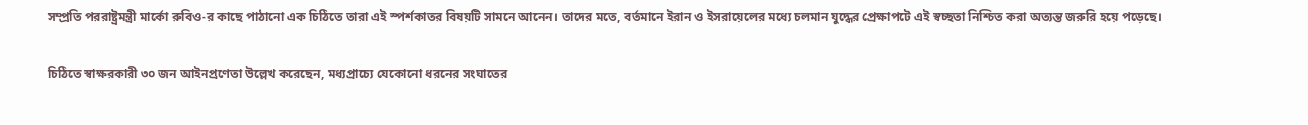সম্প্রতি পররাষ্ট্রমন্ত্রী মার্কো রুবিও-র কাছে পাঠানো এক চিঠিতে তারা এই স্পর্শকাতর বিষয়টি সামনে আনেন। তাদের মতে, বর্তমানে ইরান ও ইসরায়েলের মধ্যে চলমান যুদ্ধের প্রেক্ষাপটে এই স্বচ্ছতা নিশ্চিত করা অত্যন্ত জরুরি হয়ে পড়েছে।

চিঠিতে স্বাক্ষরকারী ৩০ জন আইনপ্রণেতা উল্লেখ করেছেন, মধ্যপ্রাচ্যে যেকোনো ধরনের সংঘাতের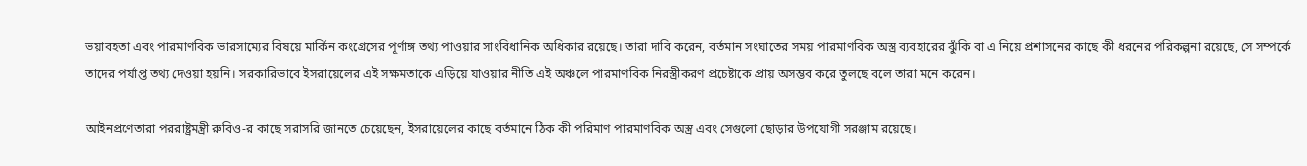ভয়াবহতা এবং পারমাণবিক ভারসাম্যের বিষয়ে মার্কিন কংগ্রেসের পূর্ণাঙ্গ তথ্য পাওয়ার সাংবিধানিক অধিকার রয়েছে। তারা দাবি করেন, বর্তমান সংঘাতের সময় পারমাণবিক অস্ত্র ব্যবহারের ঝুঁকি বা এ নিয়ে প্রশাসনের কাছে কী ধরনের পরিকল্পনা রয়েছে, সে সম্পর্কে তাদের পর্যাপ্ত তথ্য দেওয়া হয়নি। সরকারিভাবে ইসরায়েলের এই সক্ষমতাকে এড়িয়ে যাওয়ার নীতি এই অঞ্চলে পারমাণবিক নিরস্ত্রীকরণ প্রচেষ্টাকে প্রায় অসম্ভব করে তুলছে বলে তারা মনে করেন।

আইনপ্রণেতারা পররাষ্ট্রমন্ত্রী রুবিও-র কাছে সরাসরি জানতে চেয়েছেন, ইসরায়েলের কাছে বর্তমানে ঠিক কী পরিমাণ পারমাণবিক অস্ত্র এবং সেগুলো ছোড়ার উপযোগী সরঞ্জাম রয়েছে।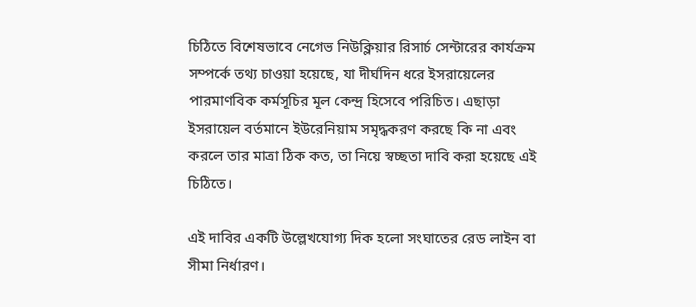চিঠিতে বিশেষভাবে নেগেভ নিউক্লিয়ার রিসার্চ সেন্টারের কার্যক্রম সম্পর্কে তথ্য চাওয়া হয়েছে, যা দীর্ঘদিন ধরে ইসরায়েলের পারমাণবিক কর্মসূচির মূল কেন্দ্র হিসেবে পরিচিত। এছাড়া ইসরায়েল বর্তমানে ইউরেনিয়াম সমৃদ্ধকরণ করছে কি না এবং করলে তার মাত্রা ঠিক কত, তা নিয়ে স্বচ্ছতা দাবি করা হয়েছে এই চিঠিতে।

এই দাবির একটি উল্লেখযোগ্য দিক হলো সংঘাতের রেড লাইন বা সীমা নির্ধারণ।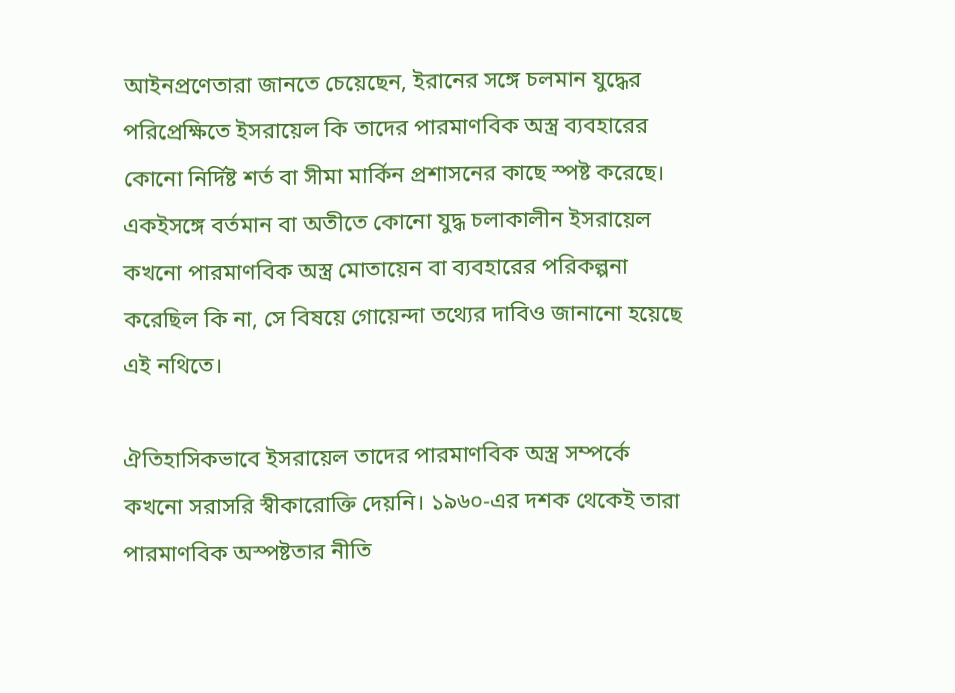আইনপ্রণেতারা জানতে চেয়েছেন, ইরানের সঙ্গে চলমান যুদ্ধের পরিপ্রেক্ষিতে ইসরায়েল কি তাদের পারমাণবিক অস্ত্র ব্যবহারের কোনো নির্দিষ্ট শর্ত বা সীমা মার্কিন প্রশাসনের কাছে স্পষ্ট করেছে। একইসঙ্গে বর্তমান বা অতীতে কোনো যুদ্ধ চলাকালীন ইসরায়েল কখনো পারমাণবিক অস্ত্র মোতায়েন বা ব্যবহারের পরিকল্পনা করেছিল কি না, সে বিষয়ে গোয়েন্দা তথ্যের দাবিও জানানো হয়েছে এই নথিতে।

ঐতিহাসিকভাবে ইসরায়েল তাদের পারমাণবিক অস্ত্র সম্পর্কে কখনো সরাসরি স্বীকারোক্তি দেয়নি। ১৯৬০-এর দশক থেকেই তারা পারমাণবিক অস্পষ্টতার নীতি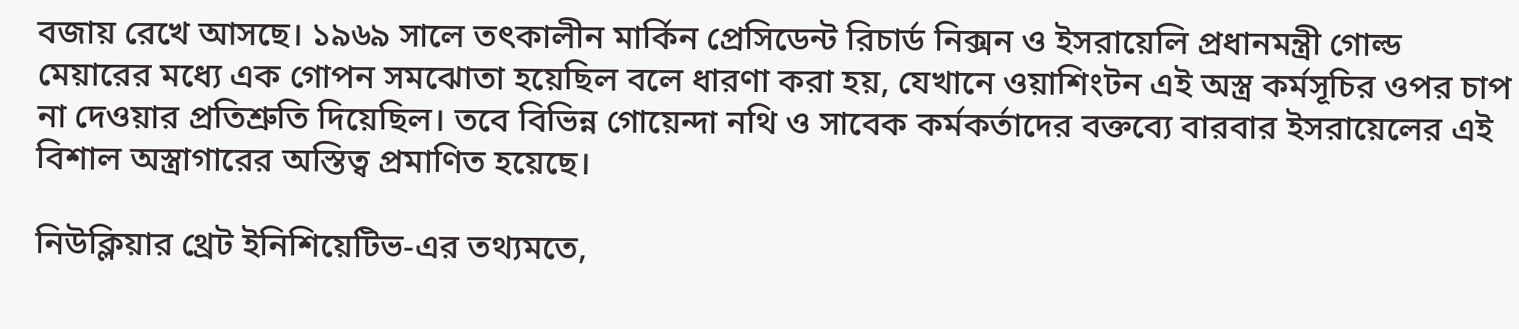বজায় রেখে আসছে। ১৯৬৯ সালে তৎকালীন মার্কিন প্রেসিডেন্ট রিচার্ড নিক্সন ও ইসরায়েলি প্রধানমন্ত্রী গোল্ড মেয়ারের মধ্যে এক গোপন সমঝোতা হয়েছিল বলে ধারণা করা হয়, যেখানে ওয়াশিংটন এই অস্ত্র কর্মসূচির ওপর চাপ না দেওয়ার প্রতিশ্রুতি দিয়েছিল। তবে বিভিন্ন গোয়েন্দা নথি ও সাবেক কর্মকর্তাদের বক্তব্যে বারবার ইসরায়েলের এই বিশাল অস্ত্রাগারের অস্তিত্ব প্রমাণিত হয়েছে।

নিউক্লিয়ার থ্রেট ইনিশিয়েটিভ-এর তথ্যমতে,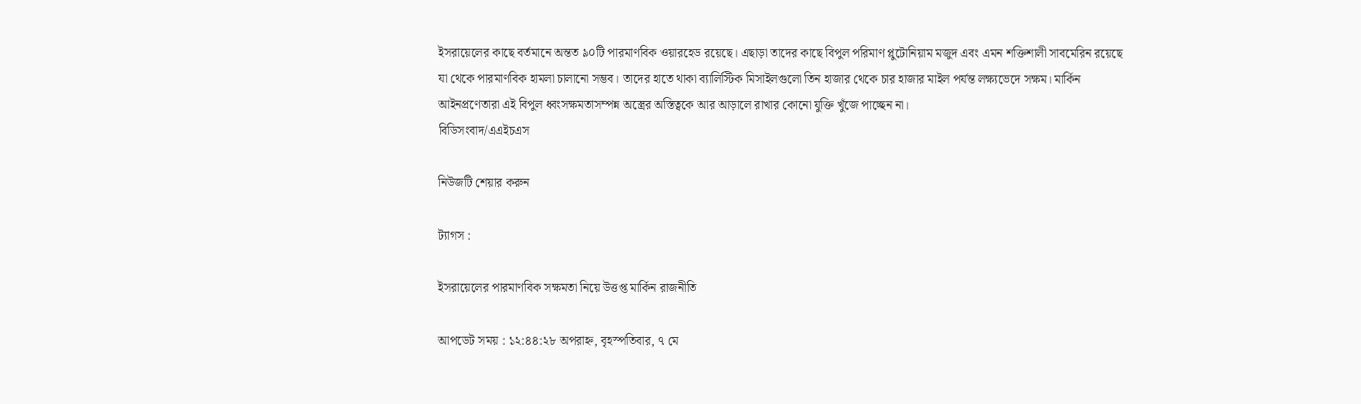ইসরায়েলের কাছে বর্তমানে অন্তত ৯০টি পারমাণবিক ওয়ারহেড রয়েছে। এছাড়া তাদের কাছে বিপুল পরিমাণ প্লুটোনিয়াম মজুদ এবং এমন শক্তিশালী সাবমেরিন রয়েছে যা থেকে পারমাণবিক হামলা চালানো সম্ভব। তাদের হাতে থাকা ব্যালিস্টিক মিসাইলগুলো তিন হাজার থেকে চার হাজার মাইল পর্যন্ত লক্ষ্যভেদে সক্ষম। মার্কিন আইনপ্রণেতারা এই বিপুল ধ্বংসক্ষমতাসম্পন্ন অস্ত্রের অস্তিত্বকে আর আড়ালে রাখার কোনো যুক্তি খুঁজে পাচ্ছেন না।
বিডিসংবাদ/এএইচএস

নিউজটি শেয়ার করুন

ট্যাগস :

ইসরায়েলের পারমাণবিক সক্ষমতা নিয়ে উত্তপ্ত মার্কিন রাজনীতি

আপডেট সময় : ১২:৪৪:২৮ অপরাহ্ন, বৃহস্পতিবার, ৭ মে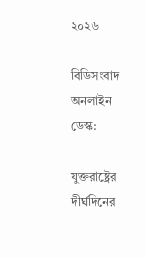২০২৬

বিডিসংবাদ অনলাইন ডেস্ক:

যুক্তরাষ্ট্রের দীর্ঘদিনের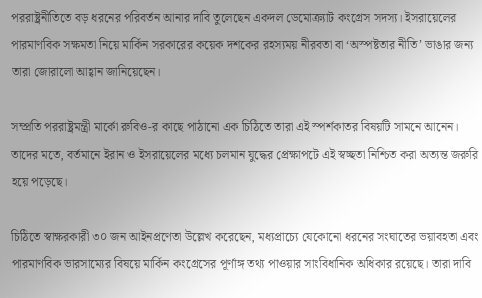পররাষ্ট্রনীতিতে বড় ধরনের পরিবর্তন আনার দাবি তুলেছেন একদল ডেমোক্র্যাট কংগ্রেস সদস্য। ইসরায়েলের পারমাণবিক সক্ষমতা নিয়ে মার্কিন সরকারের কয়েক দশকের রহস্যময় নীরবতা বা ‘অস্পষ্টতার নীতি’ ভাঙার জন্য তারা জোরালো আহ্বান জানিয়েছেন।

সম্প্রতি পররাষ্ট্রমন্ত্রী মার্কো রুবিও-র কাছে পাঠানো এক চিঠিতে তারা এই স্পর্শকাতর বিষয়টি সামনে আনেন। তাদের মতে, বর্তমানে ইরান ও ইসরায়েলের মধ্যে চলমান যুদ্ধের প্রেক্ষাপটে এই স্বচ্ছতা নিশ্চিত করা অত্যন্ত জরুরি হয়ে পড়েছে।

চিঠিতে স্বাক্ষরকারী ৩০ জন আইনপ্রণেতা উল্লেখ করেছেন, মধ্যপ্রাচ্যে যেকোনো ধরনের সংঘাতের ভয়াবহতা এবং পারমাণবিক ভারসাম্যের বিষয়ে মার্কিন কংগ্রেসের পূর্ণাঙ্গ তথ্য পাওয়ার সাংবিধানিক অধিকার রয়েছে। তারা দাবি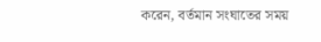করেন, বর্তমান সংঘাতের সময়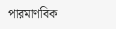পারমাণবিক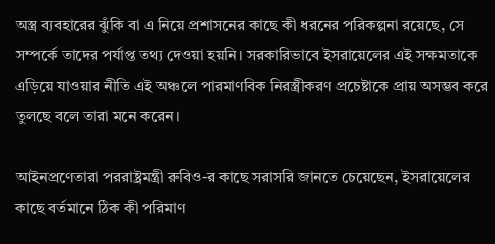অস্ত্র ব্যবহারের ঝুঁকি বা এ নিয়ে প্রশাসনের কাছে কী ধরনের পরিকল্পনা রয়েছে, সে সম্পর্কে তাদের পর্যাপ্ত তথ্য দেওয়া হয়নি। সরকারিভাবে ইসরায়েলের এই সক্ষমতাকে এড়িয়ে যাওয়ার নীতি এই অঞ্চলে পারমাণবিক নিরস্ত্রীকরণ প্রচেষ্টাকে প্রায় অসম্ভব করে তুলছে বলে তারা মনে করেন।

আইনপ্রণেতারা পররাষ্ট্রমন্ত্রী রুবিও-র কাছে সরাসরি জানতে চেয়েছেন, ইসরায়েলের কাছে বর্তমানে ঠিক কী পরিমাণ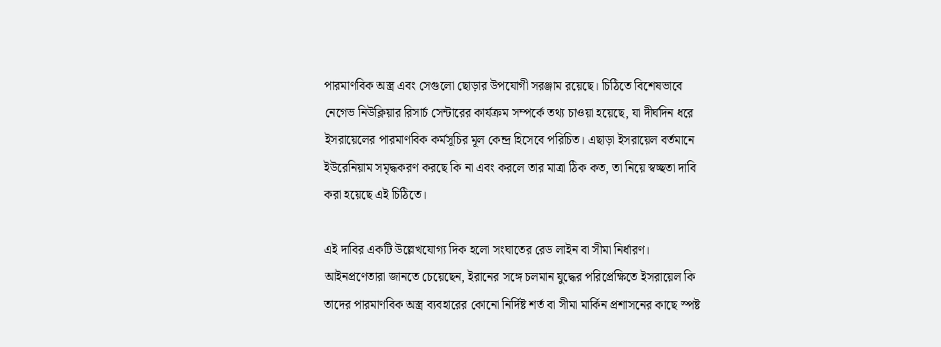পারমাণবিক অস্ত্র এবং সেগুলো ছোড়ার উপযোগী সরঞ্জাম রয়েছে। চিঠিতে বিশেষভাবে নেগেভ নিউক্লিয়ার রিসার্চ সেন্টারের কার্যক্রম সম্পর্কে তথ্য চাওয়া হয়েছে, যা দীর্ঘদিন ধরে ইসরায়েলের পারমাণবিক কর্মসূচির মূল কেন্দ্র হিসেবে পরিচিত। এছাড়া ইসরায়েল বর্তমানে ইউরেনিয়াম সমৃদ্ধকরণ করছে কি না এবং করলে তার মাত্রা ঠিক কত, তা নিয়ে স্বচ্ছতা দাবি করা হয়েছে এই চিঠিতে।

এই দাবির একটি উল্লেখযোগ্য দিক হলো সংঘাতের রেড লাইন বা সীমা নির্ধারণ। আইনপ্রণেতারা জানতে চেয়েছেন, ইরানের সঙ্গে চলমান যুদ্ধের পরিপ্রেক্ষিতে ইসরায়েল কি তাদের পারমাণবিক অস্ত্র ব্যবহারের কোনো নির্দিষ্ট শর্ত বা সীমা মার্কিন প্রশাসনের কাছে স্পষ্ট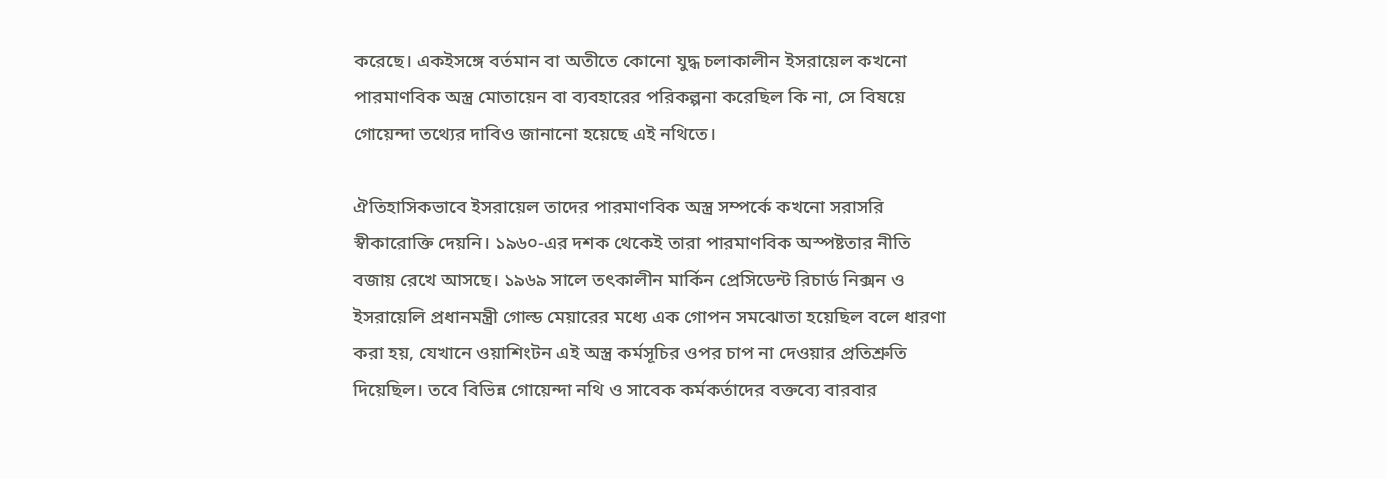করেছে। একইসঙ্গে বর্তমান বা অতীতে কোনো যুদ্ধ চলাকালীন ইসরায়েল কখনো পারমাণবিক অস্ত্র মোতায়েন বা ব্যবহারের পরিকল্পনা করেছিল কি না, সে বিষয়ে গোয়েন্দা তথ্যের দাবিও জানানো হয়েছে এই নথিতে।

ঐতিহাসিকভাবে ইসরায়েল তাদের পারমাণবিক অস্ত্র সম্পর্কে কখনো সরাসরি স্বীকারোক্তি দেয়নি। ১৯৬০-এর দশক থেকেই তারা পারমাণবিক অস্পষ্টতার নীতি বজায় রেখে আসছে। ১৯৬৯ সালে তৎকালীন মার্কিন প্রেসিডেন্ট রিচার্ড নিক্সন ও ইসরায়েলি প্রধানমন্ত্রী গোল্ড মেয়ারের মধ্যে এক গোপন সমঝোতা হয়েছিল বলে ধারণা করা হয়, যেখানে ওয়াশিংটন এই অস্ত্র কর্মসূচির ওপর চাপ না দেওয়ার প্রতিশ্রুতি দিয়েছিল। তবে বিভিন্ন গোয়েন্দা নথি ও সাবেক কর্মকর্তাদের বক্তব্যে বারবার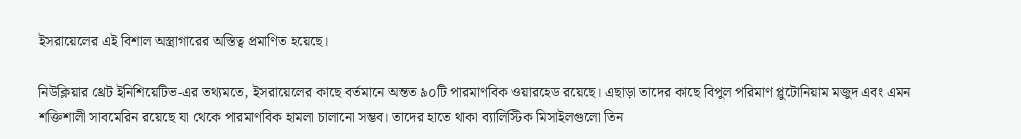ইসরায়েলের এই বিশাল অস্ত্রাগারের অস্তিত্ব প্রমাণিত হয়েছে।

নিউক্লিয়ার থ্রেট ইনিশিয়েটিভ-এর তথ্যমতে, ইসরায়েলের কাছে বর্তমানে অন্তত ৯০টি পারমাণবিক ওয়ারহেড রয়েছে। এছাড়া তাদের কাছে বিপুল পরিমাণ প্লুটোনিয়াম মজুদ এবং এমন শক্তিশালী সাবমেরিন রয়েছে যা থেকে পারমাণবিক হামলা চালানো সম্ভব। তাদের হাতে থাকা ব্যালিস্টিক মিসাইলগুলো তিন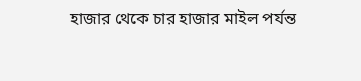হাজার থেকে চার হাজার মাইল পর্যন্ত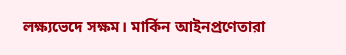লক্ষ্যভেদে সক্ষম। মার্কিন আইনপ্রণেতারা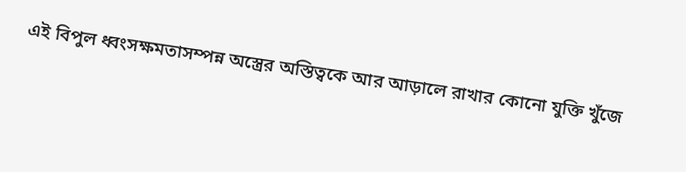এই বিপুল ধ্বংসক্ষমতাসম্পন্ন অস্ত্রের অস্তিত্বকে আর আড়ালে রাখার কোনো যুক্তি খুঁজে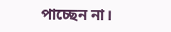পাচ্ছেন না।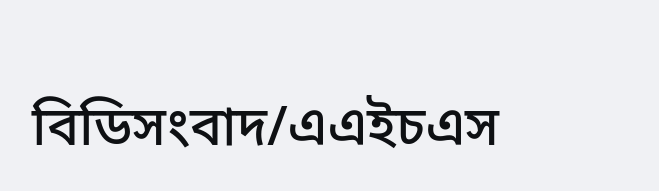বিডিসংবাদ/এএইচএস